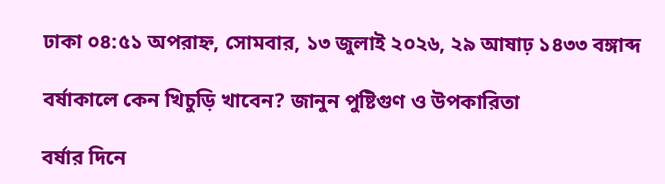ঢাকা ০৪:৫১ অপরাহ্ন, সোমবার, ১৩ জুলাই ২০২৬, ২৯ আষাঢ় ১৪৩৩ বঙ্গাব্দ

বর্ষাকালে কেন খিচুড়ি খাবেন? জানুন পুষ্টিগুণ ও উপকারিতা

বর্ষার দিনে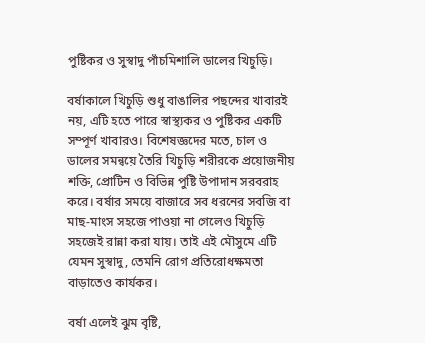পুষ্টিকর ও সুস্বাদু পাঁচমিশালি ডালের খিচুড়ি।

বর্ষাকালে খিচুড়ি শুধু বাঙালির পছন্দের খাবারই নয়, এটি হতে পারে স্বাস্থ্যকর ও পুষ্টিকর একটি সম্পূর্ণ খাবারও। বিশেষজ্ঞদের মতে, চাল ও ডালের সমন্বয়ে তৈরি খিচুড়ি শরীরকে প্রয়োজনীয় শক্তি, প্রোটিন ও বিভিন্ন পুষ্টি উপাদান সরবরাহ করে। বর্ষার সময়ে বাজারে সব ধরনের সবজি বা মাছ-মাংস সহজে পাওয়া না গেলেও খিচুড়ি সহজেই রান্না করা যায়। তাই এই মৌসুমে এটি যেমন সুস্বাদু, তেমনি রোগ প্রতিরোধক্ষমতা বাড়াতেও কার্যকর।

বর্ষা এলেই ঝুম বৃষ্টি,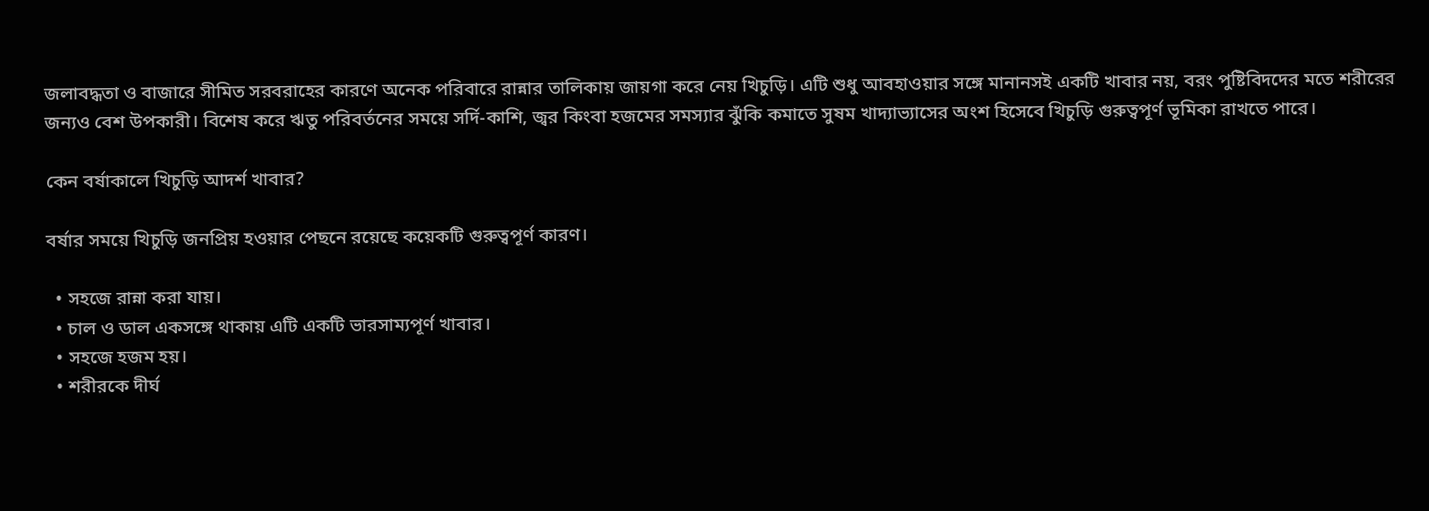জলাবদ্ধতা ও বাজারে সীমিত সরবরাহের কারণে অনেক পরিবারে রান্নার তালিকায় জায়গা করে নেয় খিচুড়ি। এটি শুধু আবহাওয়ার সঙ্গে মানানসই একটি খাবার নয়, বরং পুষ্টিবিদদের মতে শরীরের জন্যও বেশ উপকারী। বিশেষ করে ঋতু পরিবর্তনের সময়ে সর্দি-কাশি, জ্বর কিংবা হজমের সমস্যার ঝুঁকি কমাতে সুষম খাদ্যাভ্যাসের অংশ হিসেবে খিচুড়ি গুরুত্বপূর্ণ ভূমিকা রাখতে পারে।

কেন বর্ষাকালে খিচুড়ি আদর্শ খাবার?

বর্ষার সময়ে খিচুড়ি জনপ্রিয় হওয়ার পেছনে রয়েছে কয়েকটি গুরুত্বপূর্ণ কারণ।

  • সহজে রান্না করা যায়।
  • চাল ও ডাল একসঙ্গে থাকায় এটি একটি ভারসাম্যপূর্ণ খাবার।
  • সহজে হজম হয়।
  • শরীরকে দীর্ঘ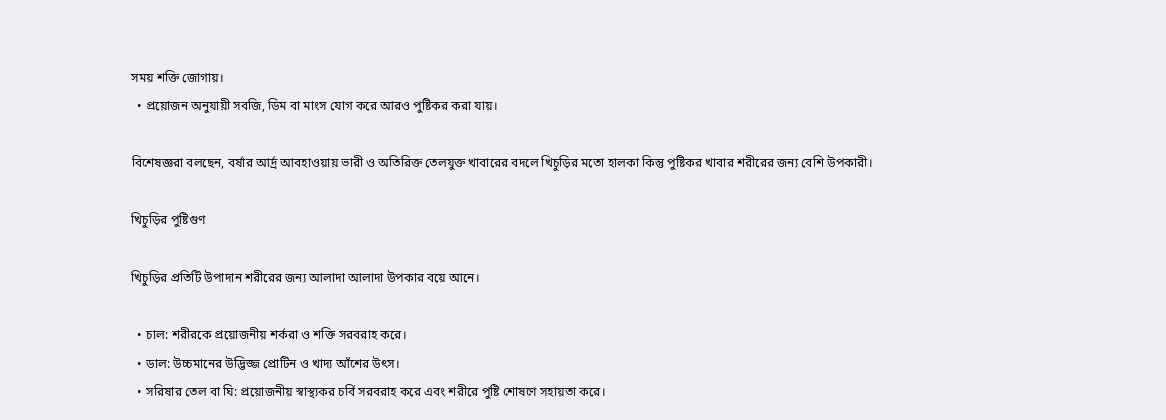সময় শক্তি জোগায়।
  • প্রয়োজন অনুযায়ী সবজি, ডিম বা মাংস যোগ করে আরও পুষ্টিকর করা যায়।

বিশেষজ্ঞরা বলছেন, বর্ষার আর্দ্র আবহাওয়ায় ভারী ও অতিরিক্ত তেলযুক্ত খাবারের বদলে খিচুড়ির মতো হালকা কিন্তু পুষ্টিকর খাবার শরীরের জন্য বেশি উপকারী।

খিচুড়ির পুষ্টিগুণ

খিচুড়ির প্রতিটি উপাদান শরীরের জন্য আলাদা আলাদা উপকার বয়ে আনে।

  • চাল: শরীরকে প্রয়োজনীয় শর্করা ও শক্তি সরবরাহ করে।
  • ডাল: উচ্চমানের উদ্ভিজ্জ প্রোটিন ও খাদ্য আঁশের উৎস।
  • সরিষার তেল বা ঘি: প্রয়োজনীয় স্বাস্থ্যকর চর্বি সরবরাহ করে এবং শরীরে পুষ্টি শোষণে সহায়তা করে।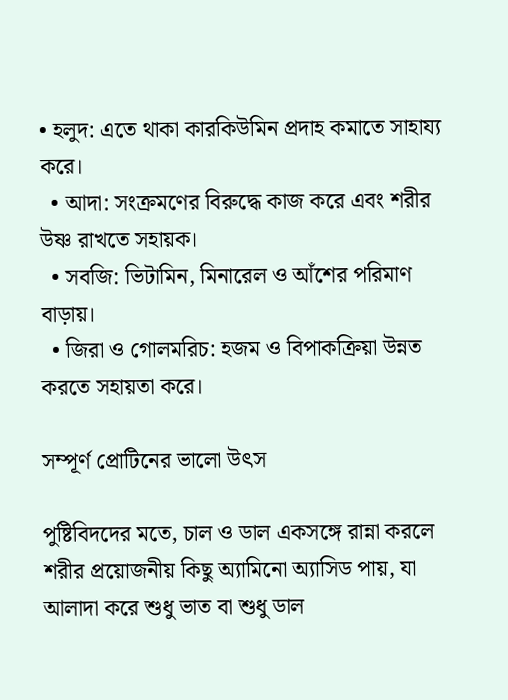• হলুদ: এতে থাকা কারকিউমিন প্রদাহ কমাতে সাহায্য করে।
  • আদা: সংক্রমণের বিরুদ্ধে কাজ করে এবং শরীর উষ্ণ রাখতে সহায়ক।
  • সবজি: ভিটামিন, মিনারেল ও আঁশের পরিমাণ বাড়ায়।
  • জিরা ও গোলমরিচ: হজম ও বিপাকক্রিয়া উন্নত করতে সহায়তা করে।

সম্পূর্ণ প্রোটিনের ভালো উৎস

পুষ্টিবিদদের মতে, চাল ও ডাল একসঙ্গে রান্না করলে শরীর প্রয়োজনীয় কিছু অ্যামিনো অ্যাসিড পায়, যা আলাদা করে শুধু ভাত বা শুধু ডাল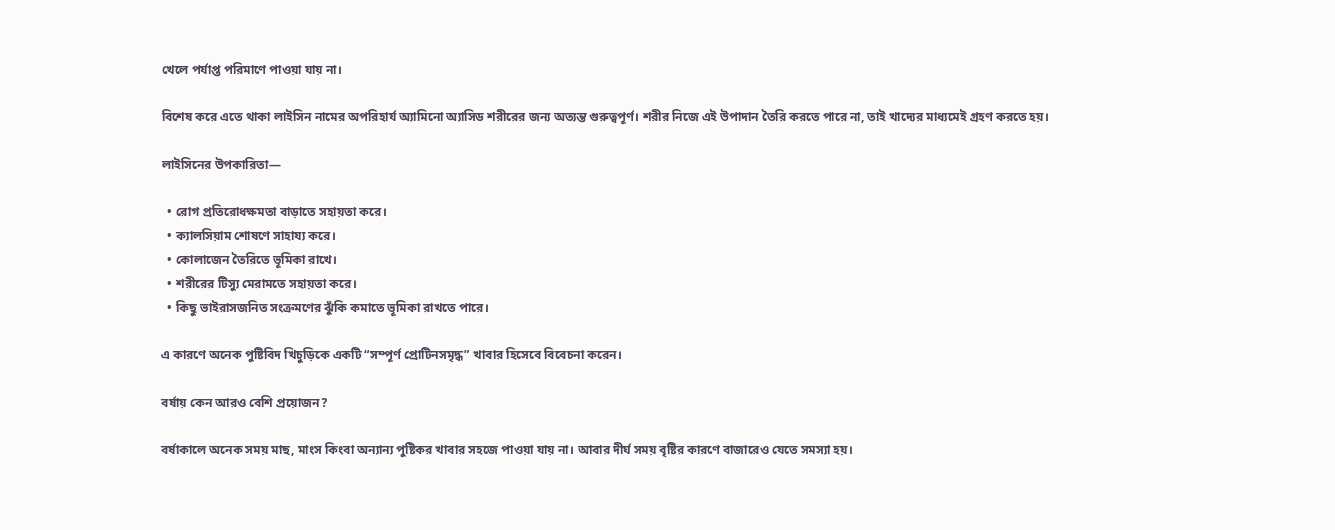খেলে পর্যাপ্ত পরিমাণে পাওয়া যায় না।

বিশেষ করে এতে থাকা লাইসিন নামের অপরিহার্য অ্যামিনো অ্যাসিড শরীরের জন্য অত্যন্ত গুরুত্বপূর্ণ। শরীর নিজে এই উপাদান তৈরি করতে পারে না, তাই খাদ্যের মাধ্যমেই গ্রহণ করতে হয়।

লাইসিনের উপকারিতা—

  • রোগ প্রতিরোধক্ষমতা বাড়াতে সহায়তা করে।
  • ক্যালসিয়াম শোষণে সাহায্য করে।
  • কোলাজেন তৈরিতে ভূমিকা রাখে।
  • শরীরের টিস্যু মেরামতে সহায়তা করে।
  • কিছু ভাইরাসজনিত সংক্রমণের ঝুঁকি কমাতে ভূমিকা রাখতে পারে।

এ কারণে অনেক পুষ্টিবিদ খিচুড়িকে একটি “সম্পূর্ণ প্রোটিনসমৃদ্ধ” খাবার হিসেবে বিবেচনা করেন।

বর্ষায় কেন আরও বেশি প্রয়োজন?

বর্ষাকালে অনেক সময় মাছ, মাংস কিংবা অন্যান্য পুষ্টিকর খাবার সহজে পাওয়া যায় না। আবার দীর্ঘ সময় বৃষ্টির কারণে বাজারেও যেতে সমস্যা হয়।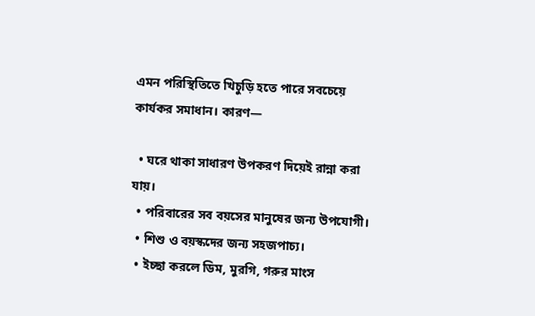এমন পরিস্থিতিতে খিচুড়ি হতে পারে সবচেয়ে কার্যকর সমাধান। কারণ—

  • ঘরে থাকা সাধারণ উপকরণ দিয়েই রান্না করা যায়।
  • পরিবারের সব বয়সের মানুষের জন্য উপযোগী।
  • শিশু ও বয়স্কদের জন্য সহজপাচ্য।
  • ইচ্ছা করলে ডিম, মুরগি, গরুর মাংস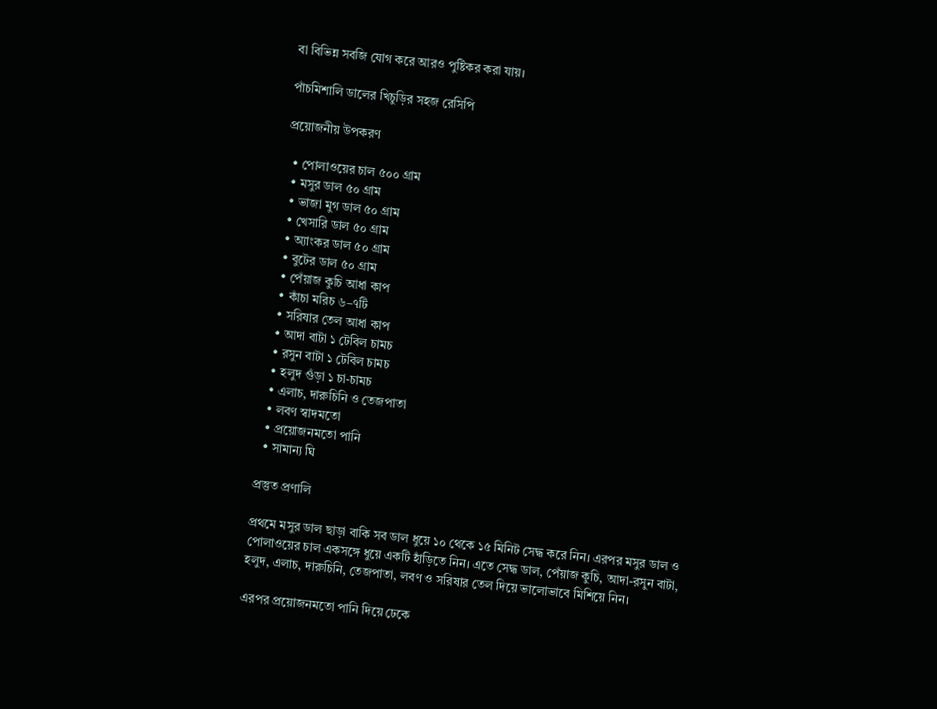বা বিভিন্ন সবজি যোগ করে আরও পুষ্টিকর করা যায়।

পাঁচমিশালি ডালের খিচুড়ির সহজ রেসিপি

প্রয়োজনীয় উপকরণ

  • পোলাওয়ের চাল ৫০০ গ্রাম
  • মসুর ডাল ৫০ গ্রাম
  • ভাজা মুগ ডাল ৫০ গ্রাম
  • খেসারি ডাল ৫০ গ্রাম
  • অ্যাংকর ডাল ৫০ গ্রাম
  • বুটের ডাল ৫০ গ্রাম
  • পেঁয়াজ কুচি আধা কাপ
  • কাঁচা মরিচ ৬–৭টি
  • সরিষার তেল আধা কাপ
  • আদা বাটা ১ টেবিল চামচ
  • রসুন বাটা ১ টেবিল চামচ
  • হলুদ গুঁড়া ১ চা-চামচ
  • এলাচ, দারুচিনি ও তেজপাতা
  • লবণ স্বাদমতো
  • প্রয়োজনমতো পানি
  • সামান্য ঘি

প্রস্তুত প্রণালি

প্রথমে মসুর ডাল ছাড়া বাকি সব ডাল ধুয়ে ১০ থেকে ১৫ মিনিট সেদ্ধ করে নিন। এরপর মসুর ডাল ও পোলাওয়ের চাল একসঙ্গে ধুয়ে একটি হাঁড়িতে নিন। এতে সেদ্ধ ডাল, পেঁয়াজ কুচি, আদা-রসুন বাটা, হলুদ, এলাচ, দারুচিনি, তেজপাতা, লবণ ও সরিষার তেল দিয়ে ভালোভাবে মিশিয়ে নিন।

এরপর প্রয়োজনমতো পানি দিয়ে ঢেকে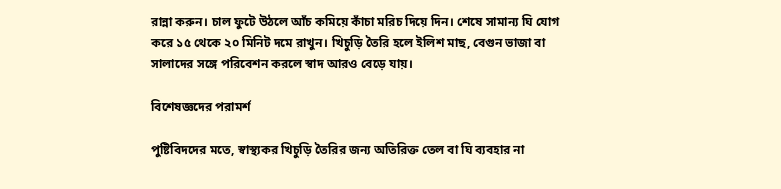রান্না করুন। চাল ফুটে উঠলে আঁচ কমিয়ে কাঁচা মরিচ দিয়ে দিন। শেষে সামান্য ঘি যোগ করে ১৫ থেকে ২০ মিনিট দমে রাখুন। খিচুড়ি তৈরি হলে ইলিশ মাছ, বেগুন ভাজা বা সালাদের সঙ্গে পরিবেশন করলে স্বাদ আরও বেড়ে যায়।

বিশেষজ্ঞদের পরামর্শ

পুষ্টিবিদদের মতে, স্বাস্থ্যকর খিচুড়ি তৈরির জন্য অতিরিক্ত তেল বা ঘি ব্যবহার না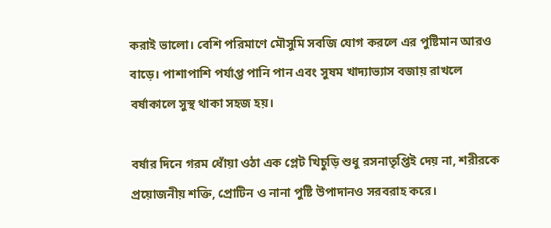করাই ভালো। বেশি পরিমাণে মৌসুমি সবজি যোগ করলে এর পুষ্টিমান আরও বাড়ে। পাশাপাশি পর্যাপ্ত পানি পান এবং সুষম খাদ্যাভ্যাস বজায় রাখলে বর্ষাকালে সুস্থ থাকা সহজ হয়।

বর্ষার দিনে গরম ধোঁয়া ওঠা এক প্লেট খিচুড়ি শুধু রসনাতৃপ্তিই দেয় না, শরীরকে প্রয়োজনীয় শক্তি, প্রোটিন ও নানা পুষ্টি উপাদানও সরবরাহ করে।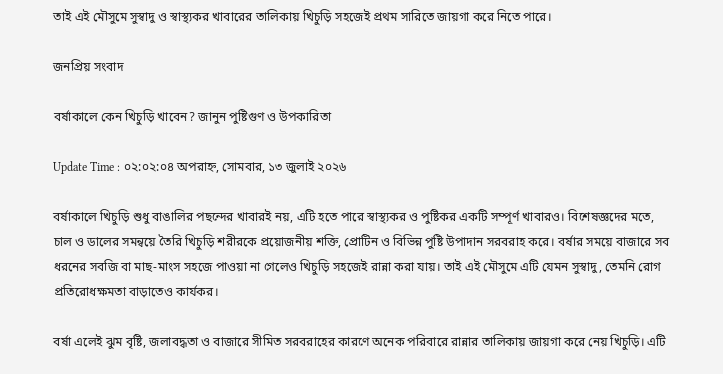তাই এই মৌসুমে সুস্বাদু ও স্বাস্থ্যকর খাবারের তালিকায় খিচুড়ি সহজেই প্রথম সারিতে জায়গা করে নিতে পারে।

জনপ্রিয় সংবাদ

বর্ষাকালে কেন খিচুড়ি খাবেন? জানুন পুষ্টিগুণ ও উপকারিতা

Update Time : ০২:০২:০৪ অপরাহ্ন, সোমবার, ১৩ জুলাই ২০২৬

বর্ষাকালে খিচুড়ি শুধু বাঙালির পছন্দের খাবারই নয়, এটি হতে পারে স্বাস্থ্যকর ও পুষ্টিকর একটি সম্পূর্ণ খাবারও। বিশেষজ্ঞদের মতে, চাল ও ডালের সমন্বয়ে তৈরি খিচুড়ি শরীরকে প্রয়োজনীয় শক্তি, প্রোটিন ও বিভিন্ন পুষ্টি উপাদান সরবরাহ করে। বর্ষার সময়ে বাজারে সব ধরনের সবজি বা মাছ-মাংস সহজে পাওয়া না গেলেও খিচুড়ি সহজেই রান্না করা যায়। তাই এই মৌসুমে এটি যেমন সুস্বাদু, তেমনি রোগ প্রতিরোধক্ষমতা বাড়াতেও কার্যকর।

বর্ষা এলেই ঝুম বৃষ্টি, জলাবদ্ধতা ও বাজারে সীমিত সরবরাহের কারণে অনেক পরিবারে রান্নার তালিকায় জায়গা করে নেয় খিচুড়ি। এটি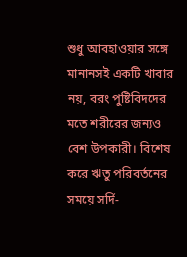শুধু আবহাওয়ার সঙ্গে মানানসই একটি খাবার নয়, বরং পুষ্টিবিদদের মতে শরীরের জন্যও বেশ উপকারী। বিশেষ করে ঋতু পরিবর্তনের সময়ে সর্দি-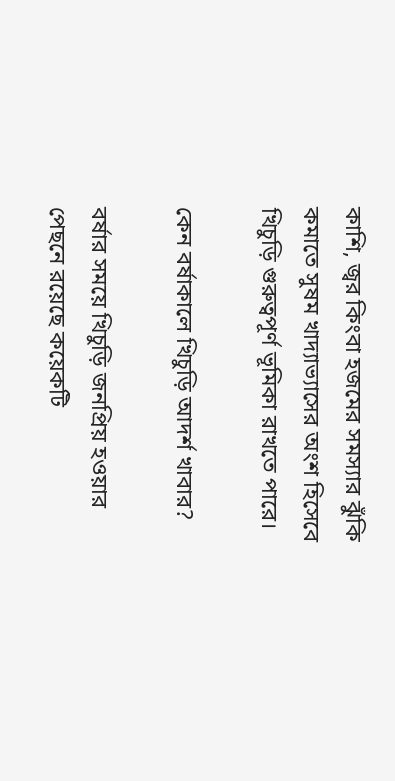কাশি, জ্বর কিংবা হজমের সমস্যার ঝুঁকি কমাতে সুষম খাদ্যাভ্যাসের অংশ হিসেবে খিচুড়ি গুরুত্বপূর্ণ ভূমিকা রাখতে পারে।

কেন বর্ষাকালে খিচুড়ি আদর্শ খাবার?

বর্ষার সময়ে খিচুড়ি জনপ্রিয় হওয়ার পেছনে রয়েছে কয়েকটি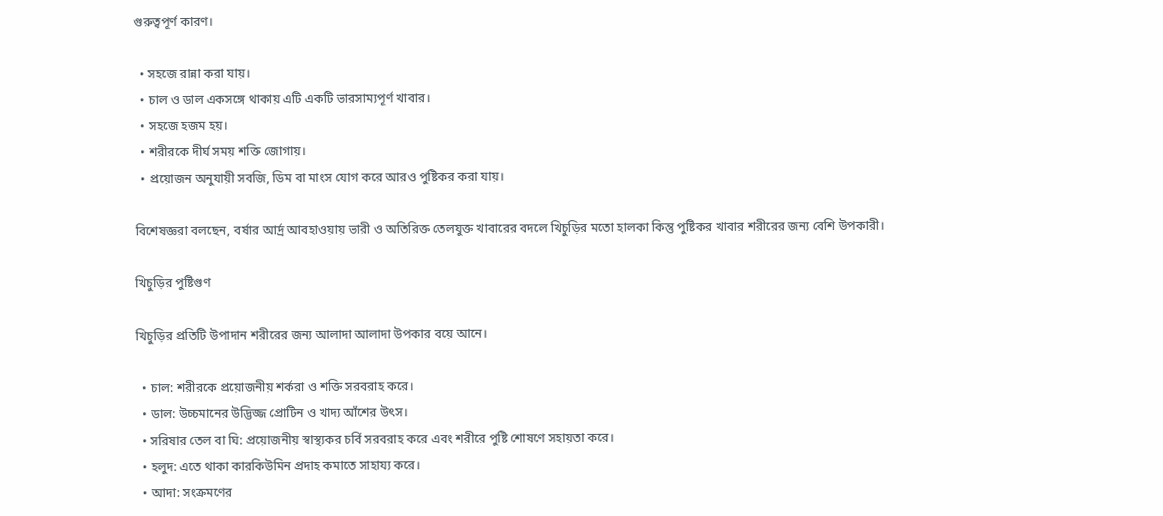গুরুত্বপূর্ণ কারণ।

  • সহজে রান্না করা যায়।
  • চাল ও ডাল একসঙ্গে থাকায় এটি একটি ভারসাম্যপূর্ণ খাবার।
  • সহজে হজম হয়।
  • শরীরকে দীর্ঘ সময় শক্তি জোগায়।
  • প্রয়োজন অনুযায়ী সবজি, ডিম বা মাংস যোগ করে আরও পুষ্টিকর করা যায়।

বিশেষজ্ঞরা বলছেন, বর্ষার আর্দ্র আবহাওয়ায় ভারী ও অতিরিক্ত তেলযুক্ত খাবারের বদলে খিচুড়ির মতো হালকা কিন্তু পুষ্টিকর খাবার শরীরের জন্য বেশি উপকারী।

খিচুড়ির পুষ্টিগুণ

খিচুড়ির প্রতিটি উপাদান শরীরের জন্য আলাদা আলাদা উপকার বয়ে আনে।

  • চাল: শরীরকে প্রয়োজনীয় শর্করা ও শক্তি সরবরাহ করে।
  • ডাল: উচ্চমানের উদ্ভিজ্জ প্রোটিন ও খাদ্য আঁশের উৎস।
  • সরিষার তেল বা ঘি: প্রয়োজনীয় স্বাস্থ্যকর চর্বি সরবরাহ করে এবং শরীরে পুষ্টি শোষণে সহায়তা করে।
  • হলুদ: এতে থাকা কারকিউমিন প্রদাহ কমাতে সাহায্য করে।
  • আদা: সংক্রমণের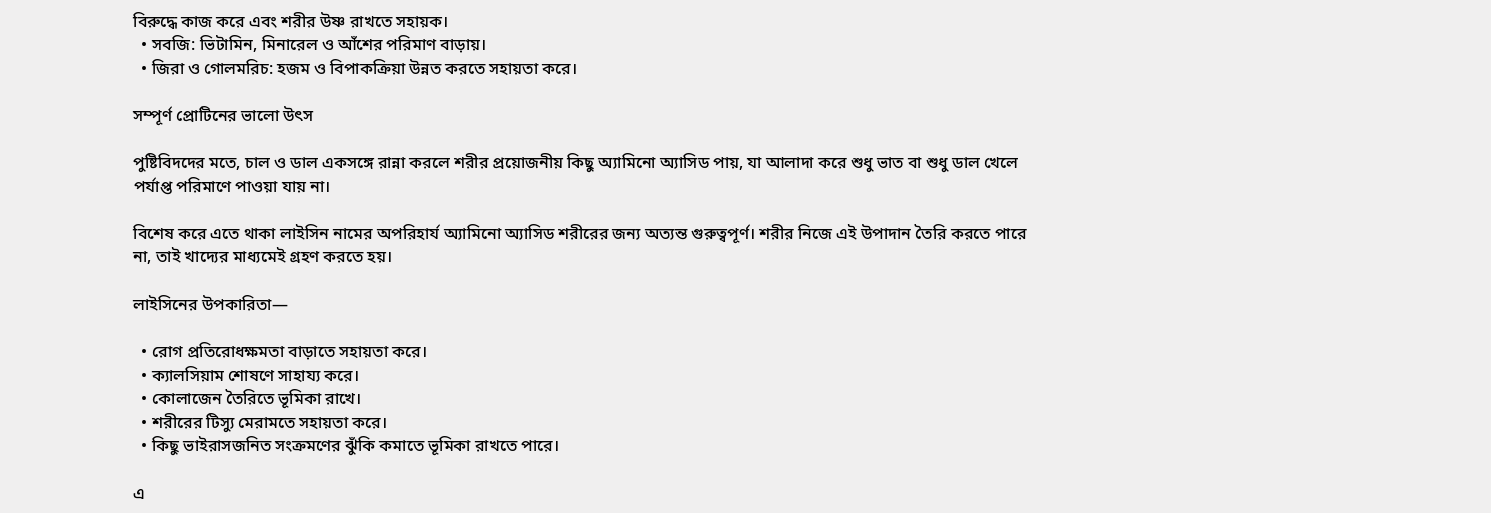বিরুদ্ধে কাজ করে এবং শরীর উষ্ণ রাখতে সহায়ক।
  • সবজি: ভিটামিন, মিনারেল ও আঁশের পরিমাণ বাড়ায়।
  • জিরা ও গোলমরিচ: হজম ও বিপাকক্রিয়া উন্নত করতে সহায়তা করে।

সম্পূর্ণ প্রোটিনের ভালো উৎস

পুষ্টিবিদদের মতে, চাল ও ডাল একসঙ্গে রান্না করলে শরীর প্রয়োজনীয় কিছু অ্যামিনো অ্যাসিড পায়, যা আলাদা করে শুধু ভাত বা শুধু ডাল খেলে পর্যাপ্ত পরিমাণে পাওয়া যায় না।

বিশেষ করে এতে থাকা লাইসিন নামের অপরিহার্য অ্যামিনো অ্যাসিড শরীরের জন্য অত্যন্ত গুরুত্বপূর্ণ। শরীর নিজে এই উপাদান তৈরি করতে পারে না, তাই খাদ্যের মাধ্যমেই গ্রহণ করতে হয়।

লাইসিনের উপকারিতা—

  • রোগ প্রতিরোধক্ষমতা বাড়াতে সহায়তা করে।
  • ক্যালসিয়াম শোষণে সাহায্য করে।
  • কোলাজেন তৈরিতে ভূমিকা রাখে।
  • শরীরের টিস্যু মেরামতে সহায়তা করে।
  • কিছু ভাইরাসজনিত সংক্রমণের ঝুঁকি কমাতে ভূমিকা রাখতে পারে।

এ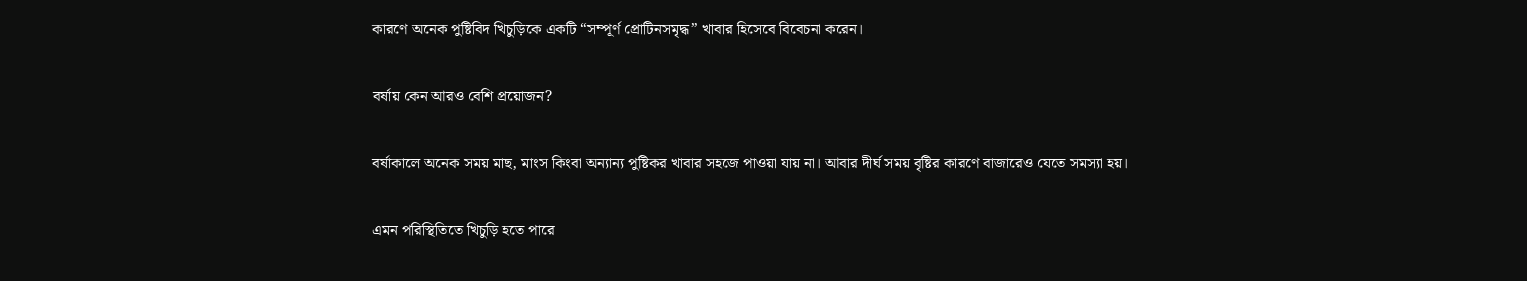কারণে অনেক পুষ্টিবিদ খিচুড়িকে একটি “সম্পূর্ণ প্রোটিনসমৃদ্ধ” খাবার হিসেবে বিবেচনা করেন।

বর্ষায় কেন আরও বেশি প্রয়োজন?

বর্ষাকালে অনেক সময় মাছ, মাংস কিংবা অন্যান্য পুষ্টিকর খাবার সহজে পাওয়া যায় না। আবার দীর্ঘ সময় বৃষ্টির কারণে বাজারেও যেতে সমস্যা হয়।

এমন পরিস্থিতিতে খিচুড়ি হতে পারে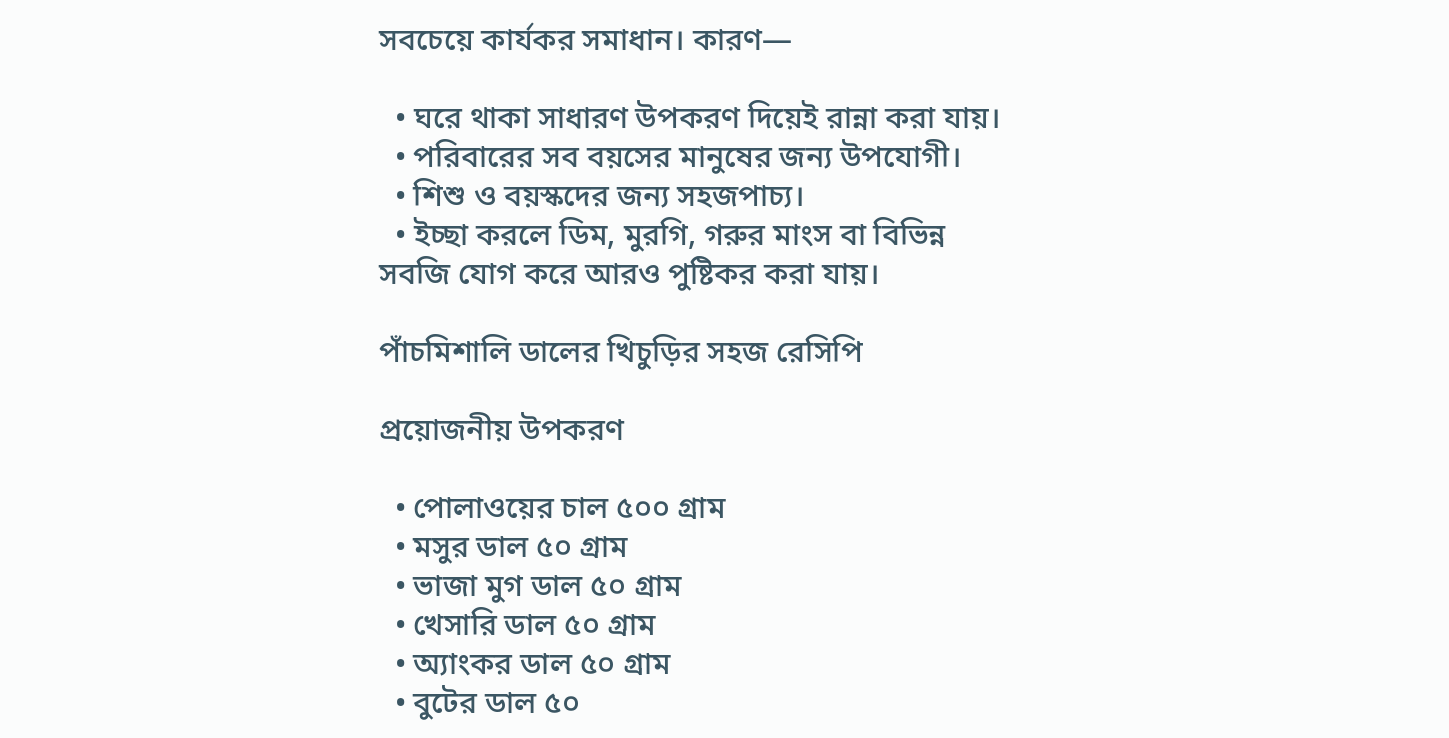সবচেয়ে কার্যকর সমাধান। কারণ—

  • ঘরে থাকা সাধারণ উপকরণ দিয়েই রান্না করা যায়।
  • পরিবারের সব বয়সের মানুষের জন্য উপযোগী।
  • শিশু ও বয়স্কদের জন্য সহজপাচ্য।
  • ইচ্ছা করলে ডিম, মুরগি, গরুর মাংস বা বিভিন্ন সবজি যোগ করে আরও পুষ্টিকর করা যায়।

পাঁচমিশালি ডালের খিচুড়ির সহজ রেসিপি

প্রয়োজনীয় উপকরণ

  • পোলাওয়ের চাল ৫০০ গ্রাম
  • মসুর ডাল ৫০ গ্রাম
  • ভাজা মুগ ডাল ৫০ গ্রাম
  • খেসারি ডাল ৫০ গ্রাম
  • অ্যাংকর ডাল ৫০ গ্রাম
  • বুটের ডাল ৫০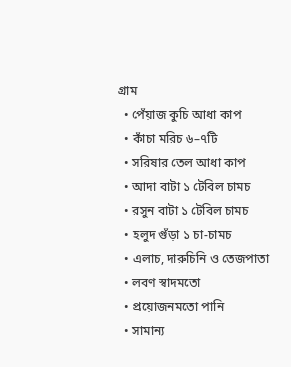গ্রাম
  • পেঁয়াজ কুচি আধা কাপ
  • কাঁচা মরিচ ৬–৭টি
  • সরিষার তেল আধা কাপ
  • আদা বাটা ১ টেবিল চামচ
  • রসুন বাটা ১ টেবিল চামচ
  • হলুদ গুঁড়া ১ চা-চামচ
  • এলাচ, দারুচিনি ও তেজপাতা
  • লবণ স্বাদমতো
  • প্রয়োজনমতো পানি
  • সামান্য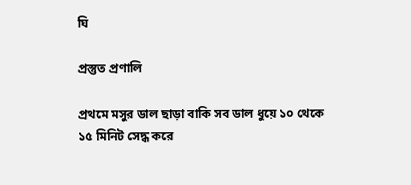ঘি

প্রস্তুত প্রণালি

প্রথমে মসুর ডাল ছাড়া বাকি সব ডাল ধুয়ে ১০ থেকে ১৫ মিনিট সেদ্ধ করে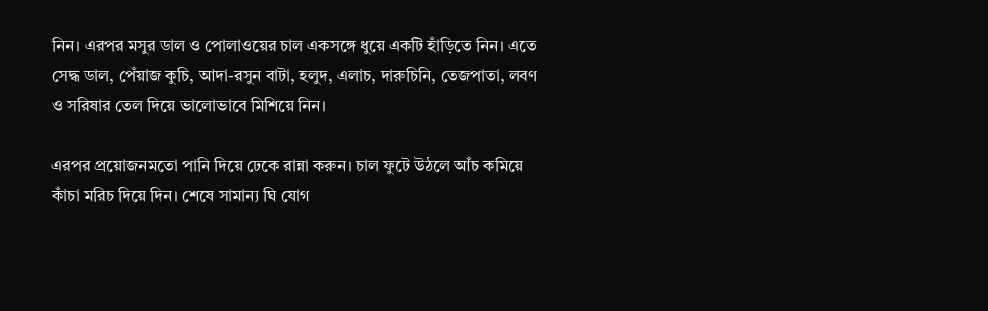নিন। এরপর মসুর ডাল ও পোলাওয়ের চাল একসঙ্গে ধুয়ে একটি হাঁড়িতে নিন। এতে সেদ্ধ ডাল, পেঁয়াজ কুচি, আদা-রসুন বাটা, হলুদ, এলাচ, দারুচিনি, তেজপাতা, লবণ ও সরিষার তেল দিয়ে ভালোভাবে মিশিয়ে নিন।

এরপর প্রয়োজনমতো পানি দিয়ে ঢেকে রান্না করুন। চাল ফুটে উঠলে আঁচ কমিয়ে কাঁচা মরিচ দিয়ে দিন। শেষে সামান্য ঘি যোগ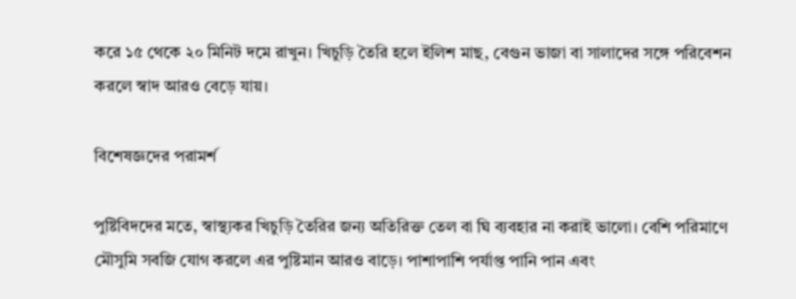করে ১৫ থেকে ২০ মিনিট দমে রাখুন। খিচুড়ি তৈরি হলে ইলিশ মাছ, বেগুন ভাজা বা সালাদের সঙ্গে পরিবেশন করলে স্বাদ আরও বেড়ে যায়।

বিশেষজ্ঞদের পরামর্শ

পুষ্টিবিদদের মতে, স্বাস্থ্যকর খিচুড়ি তৈরির জন্য অতিরিক্ত তেল বা ঘি ব্যবহার না করাই ভালো। বেশি পরিমাণে মৌসুমি সবজি যোগ করলে এর পুষ্টিমান আরও বাড়ে। পাশাপাশি পর্যাপ্ত পানি পান এবং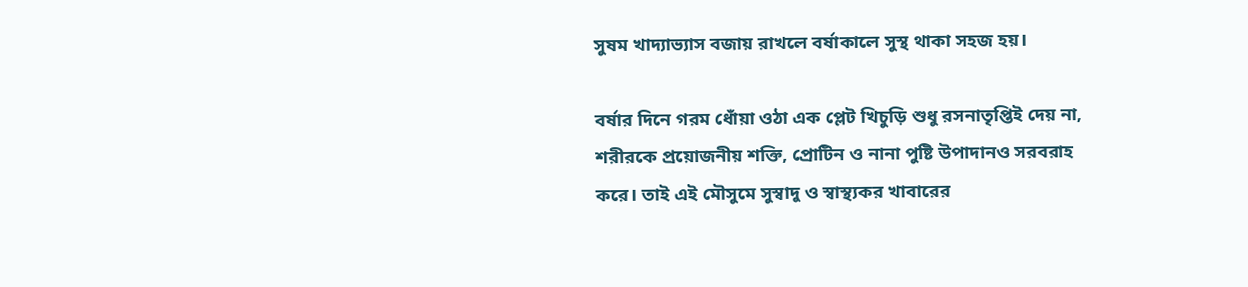সুষম খাদ্যাভ্যাস বজায় রাখলে বর্ষাকালে সুস্থ থাকা সহজ হয়।

বর্ষার দিনে গরম ধোঁয়া ওঠা এক প্লেট খিচুড়ি শুধু রসনাতৃপ্তিই দেয় না, শরীরকে প্রয়োজনীয় শক্তি, প্রোটিন ও নানা পুষ্টি উপাদানও সরবরাহ করে। তাই এই মৌসুমে সুস্বাদু ও স্বাস্থ্যকর খাবারের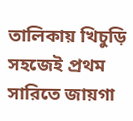তালিকায় খিচুড়ি সহজেই প্রথম সারিতে জায়গা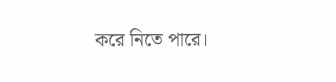করে নিতে পারে।